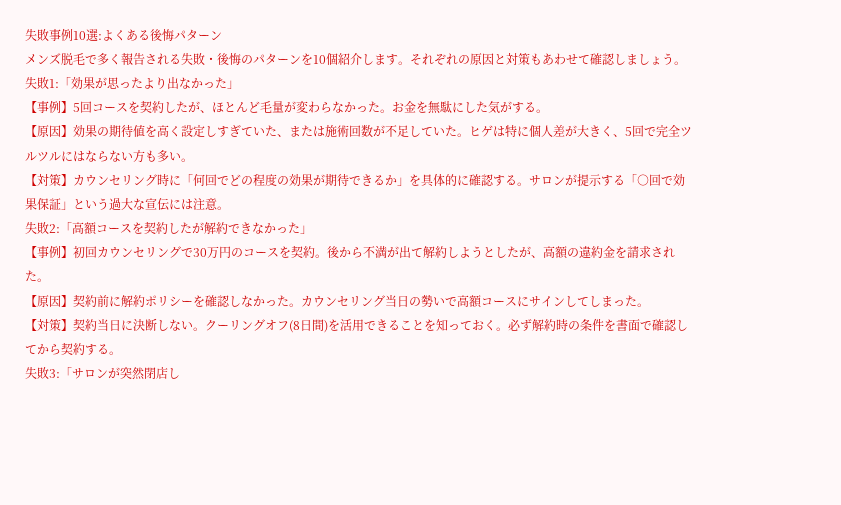失敗事例10選:よくある後悔パターン
メンズ脱毛で多く報告される失敗・後悔のパターンを10個紹介します。それぞれの原因と対策もあわせて確認しましょう。
失敗1:「効果が思ったより出なかった」
【事例】5回コースを契約したが、ほとんど毛量が変わらなかった。お金を無駄にした気がする。
【原因】効果の期待値を高く設定しすぎていた、または施術回数が不足していた。ヒゲは特に個人差が大きく、5回で完全ツルツルにはならない方も多い。
【対策】カウンセリング時に「何回でどの程度の効果が期待できるか」を具体的に確認する。サロンが提示する「○回で効果保証」という過大な宣伝には注意。
失敗2:「高額コースを契約したが解約できなかった」
【事例】初回カウンセリングで30万円のコースを契約。後から不満が出て解約しようとしたが、高額の違約金を請求された。
【原因】契約前に解約ポリシーを確認しなかった。カウンセリング当日の勢いで高額コースにサインしてしまった。
【対策】契約当日に決断しない。クーリングオフ(8日間)を活用できることを知っておく。必ず解約時の条件を書面で確認してから契約する。
失敗3:「サロンが突然閉店し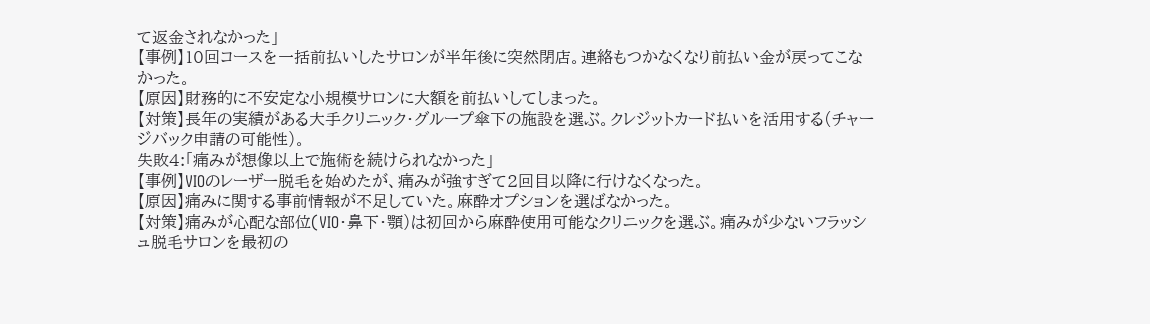て返金されなかった」
【事例】10回コースを一括前払いしたサロンが半年後に突然閉店。連絡もつかなくなり前払い金が戻ってこなかった。
【原因】財務的に不安定な小規模サロンに大額を前払いしてしまった。
【対策】長年の実績がある大手クリニック・グループ傘下の施設を選ぶ。クレジットカード払いを活用する(チャージバック申請の可能性)。
失敗4:「痛みが想像以上で施術を続けられなかった」
【事例】VIOのレーザー脱毛を始めたが、痛みが強すぎて2回目以降に行けなくなった。
【原因】痛みに関する事前情報が不足していた。麻酔オプションを選ばなかった。
【対策】痛みが心配な部位(VIO・鼻下・顎)は初回から麻酔使用可能なクリニックを選ぶ。痛みが少ないフラッシュ脱毛サロンを最初の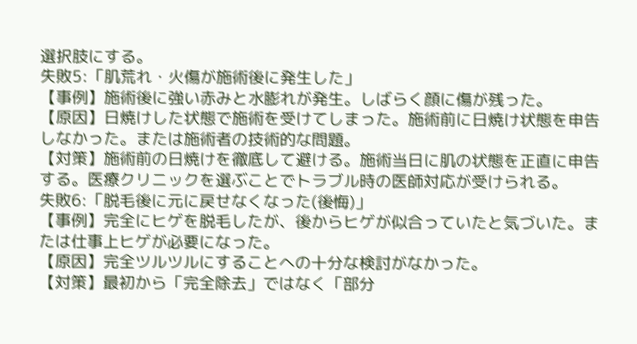選択肢にする。
失敗5:「肌荒れ・火傷が施術後に発生した」
【事例】施術後に強い赤みと水膨れが発生。しばらく顔に傷が残った。
【原因】日焼けした状態で施術を受けてしまった。施術前に日焼け状態を申告しなかった。または施術者の技術的な問題。
【対策】施術前の日焼けを徹底して避ける。施術当日に肌の状態を正直に申告する。医療クリニックを選ぶことでトラブル時の医師対応が受けられる。
失敗6:「脱毛後に元に戻せなくなった(後悔)」
【事例】完全にヒゲを脱毛したが、後からヒゲが似合っていたと気づいた。または仕事上ヒゲが必要になった。
【原因】完全ツルツルにすることへの十分な検討がなかった。
【対策】最初から「完全除去」ではなく「部分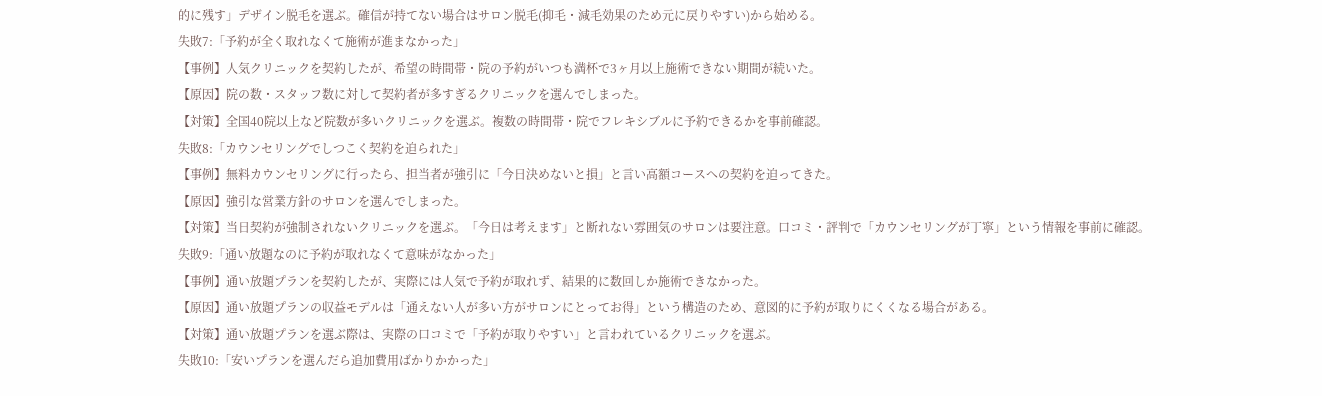的に残す」デザイン脱毛を選ぶ。確信が持てない場合はサロン脱毛(抑毛・減毛効果のため元に戻りやすい)から始める。
失敗7:「予約が全く取れなくて施術が進まなかった」
【事例】人気クリニックを契約したが、希望の時間帯・院の予約がいつも満杯で3ヶ月以上施術できない期間が続いた。
【原因】院の数・スタッフ数に対して契約者が多すぎるクリニックを選んでしまった。
【対策】全国40院以上など院数が多いクリニックを選ぶ。複数の時間帯・院でフレキシブルに予約できるかを事前確認。
失敗8:「カウンセリングでしつこく契約を迫られた」
【事例】無料カウンセリングに行ったら、担当者が強引に「今日決めないと損」と言い高額コースへの契約を迫ってきた。
【原因】強引な営業方針のサロンを選んでしまった。
【対策】当日契約が強制されないクリニックを選ぶ。「今日は考えます」と断れない雰囲気のサロンは要注意。口コミ・評判で「カウンセリングが丁寧」という情報を事前に確認。
失敗9:「通い放題なのに予約が取れなくて意味がなかった」
【事例】通い放題プランを契約したが、実際には人気で予約が取れず、結果的に数回しか施術できなかった。
【原因】通い放題プランの収益モデルは「通えない人が多い方がサロンにとってお得」という構造のため、意図的に予約が取りにくくなる場合がある。
【対策】通い放題プランを選ぶ際は、実際の口コミで「予約が取りやすい」と言われているクリニックを選ぶ。
失敗10:「安いプランを選んだら追加費用ばかりかかった」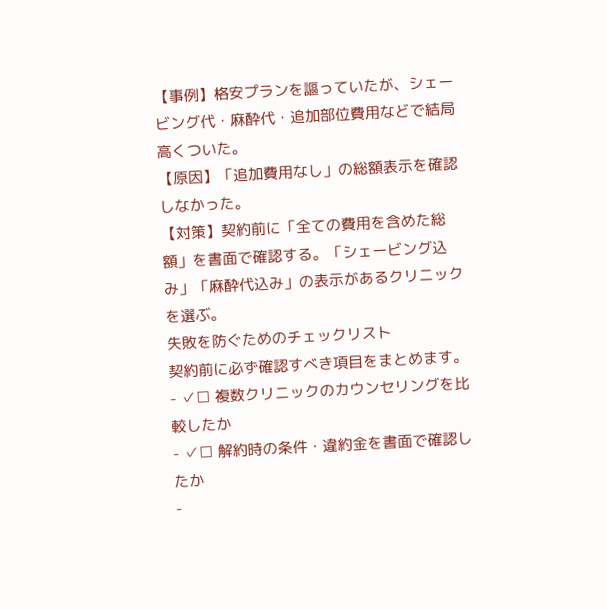【事例】格安プランを謳っていたが、シェービング代・麻酔代・追加部位費用などで結局高くついた。
【原因】「追加費用なし」の総額表示を確認しなかった。
【対策】契約前に「全ての費用を含めた総額」を書面で確認する。「シェービング込み」「麻酔代込み」の表示があるクリニックを選ぶ。
失敗を防ぐためのチェックリスト
契約前に必ず確認すべき項目をまとめます。
- ✓□ 複数クリニックのカウンセリングを比較したか
- ✓□ 解約時の条件・違約金を書面で確認したか
-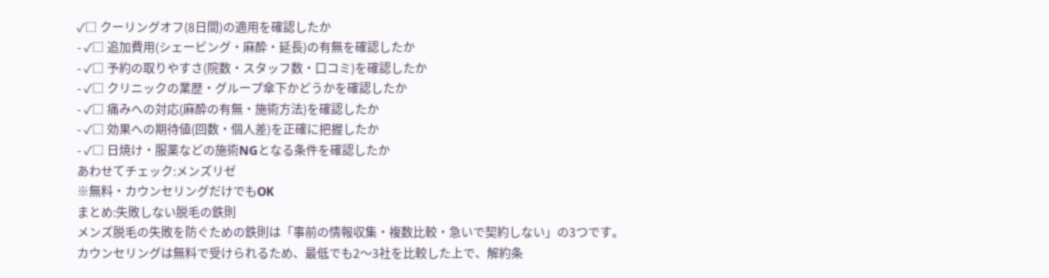✓□ クーリングオフ(8日間)の適用を確認したか
- ✓□ 追加費用(シェービング・麻酔・延長)の有無を確認したか
- ✓□ 予約の取りやすさ(院数・スタッフ数・口コミ)を確認したか
- ✓□ クリニックの業歴・グループ傘下かどうかを確認したか
- ✓□ 痛みへの対応(麻酔の有無・施術方法)を確認したか
- ✓□ 効果への期待値(回数・個人差)を正確に把握したか
- ✓□ 日焼け・服薬などの施術NGとなる条件を確認したか
あわせてチェック:メンズリゼ
※無料・カウンセリングだけでもOK
まとめ:失敗しない脱毛の鉄則
メンズ脱毛の失敗を防ぐための鉄則は「事前の情報収集・複数比較・急いで契約しない」の3つです。
カウンセリングは無料で受けられるため、最低でも2〜3社を比較した上で、解約条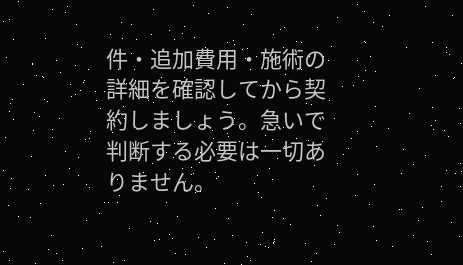件・追加費用・施術の詳細を確認してから契約しましょう。急いで判断する必要は一切ありません。